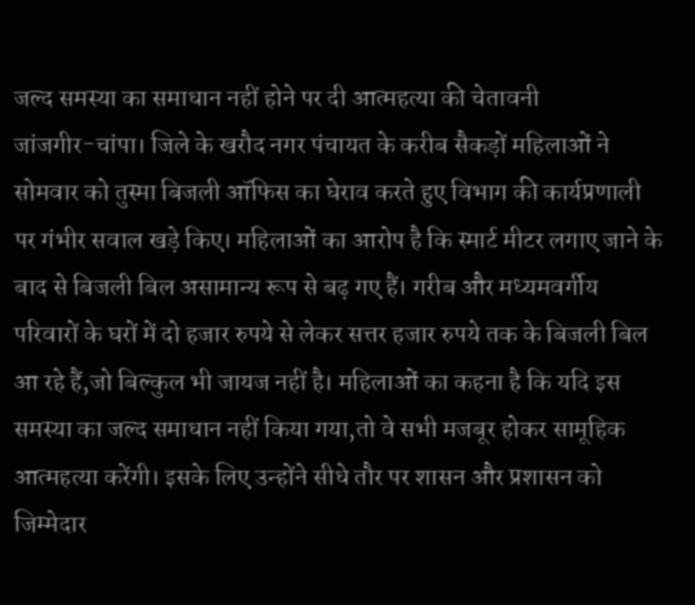जल्द समस्या का समाधान नहीं होने पर दी आत्महत्या की चेतावनी
जांजगीर-चांपा। जिले के खरौद नगर पंचायत के करीब सैकड़ों महिलाओं ने सोमवार को तुस्मा बिजली ऑफिस का घेराव करते हुए विभाग की कार्यप्रणाली
पर गंभीर सवाल खड़े किए। महिलाओं का आरोप है कि स्मार्ट मीटर लगाए जाने के बाद से बिजली बिल असामान्य रूप से बढ़ गए हैं। गरीब और मध्यमवर्गीय
परिवारों के घरों में दो हजार रुपये से लेकर सत्तर हजार रुपये तक के बिजली बिल आ रहे हैं,जो बिल्कुल भी जायज नहीं है। महिलाओं का कहना है कि यदि इस समस्या का जल्द समाधान नहीं किया गया,तो वे सभी मजबूर होकर सामूहिक
आत्महत्या करेंगी। इसके लिए उन्होंने सीधे तौर पर शासन और प्रशासन को जिम्मेदार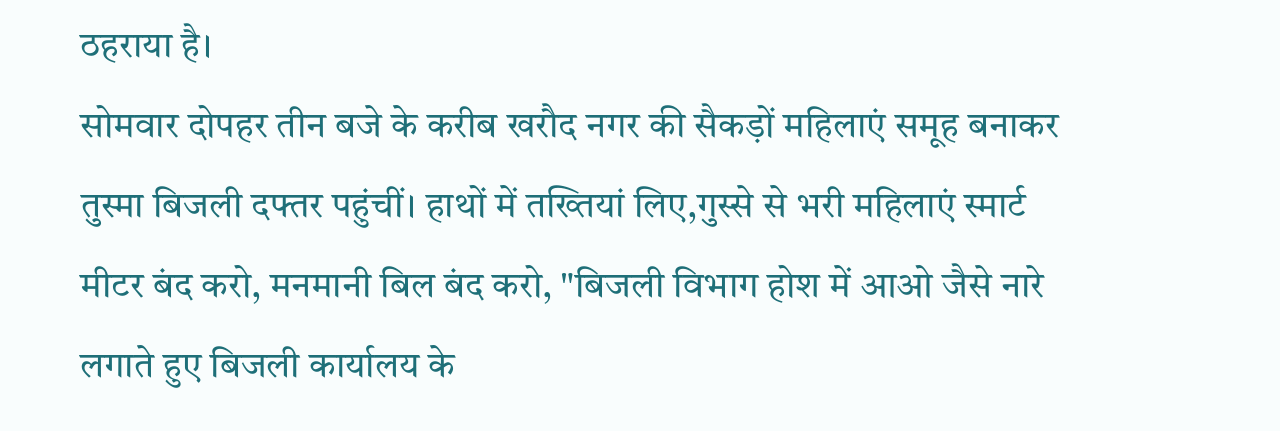ठहराया है।
सोमवार दोपहर तीन बजे के करीब खरौद नगर की सैकड़ों महिलाएं समूह बनाकर
तुस्मा बिजली दफ्तर पहुंचीं। हाथों में तख्तियां लिए,गुस्से से भरी महिलाएं स्मार्ट
मीटर बंद करो, मनमानी बिल बंद करो, "बिजली विभाग होश में आओ जैसे नारे
लगाते हुए बिजली कार्यालय के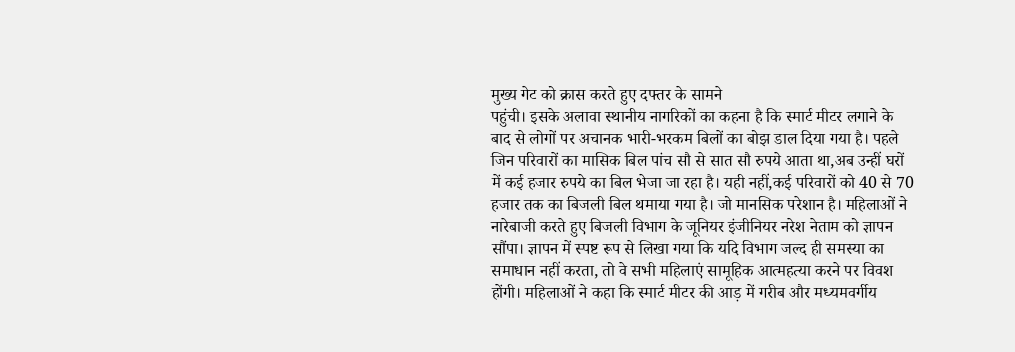मुख्य गेट को क्रास करते हुए दफ्तर के सामने
पहुंची। इसके अलावा स्थानीय नागरिकों का कहना है कि स्मार्ट मीटर लगाने के
बाद से लोगों पर अचानक भारी-भरकम बिलों का बोझ डाल दिया गया है। पहले
जिन परिवारों का मासिक बिल पांच सौ से सात सौ रुपये आता था,अब उन्हीं घरों
में कई हजार रुपये का बिल भेजा जा रहा है। यही नहीं,कई परिवारों को 40 से 70
हजार तक का बिजली बिल थमाया गया है। जो मानसिक परेशान है। महिलाओं ने
नारेबाजी करते हुए बिजली विभाग के जूनियर इंजीनियर नरेश नेताम को ज्ञापन
सौंपा। ज्ञापन में स्पष्ट रूप से लिखा गया कि यदि विभाग जल्द ही समस्या का
समाधान नहीं करता, तो वे सभी महिलाएं सामूहिक आत्महत्या करने पर विवश
होंगी। महिलाओं ने कहा कि स्मार्ट मीटर की आड़ में गरीब और मध्यमवर्गीय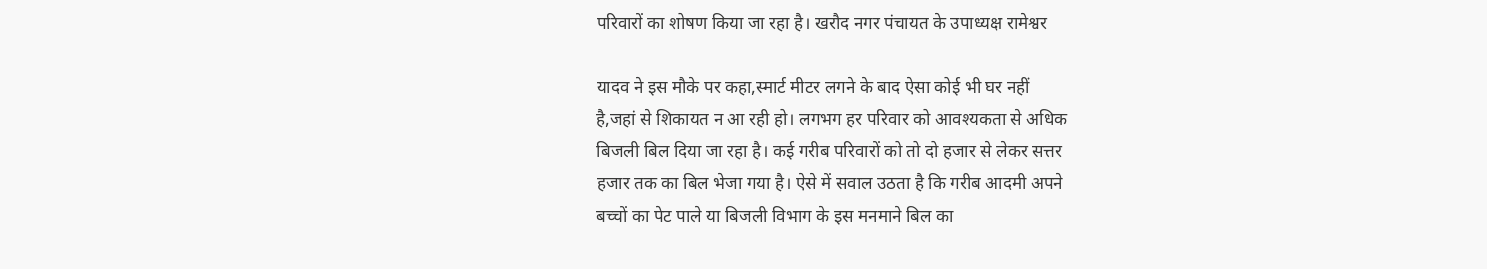परिवारों का शोषण किया जा रहा है। खरौद नगर पंचायत के उपाध्यक्ष रामेश्वर

यादव ने इस मौके पर कहा,स्मार्ट मीटर लगने के बाद ऐसा कोई भी घर नहीं
है,जहां से शिकायत न आ रही हो। लगभग हर परिवार को आवश्यकता से अधिक
बिजली बिल दिया जा रहा है। कई गरीब परिवारों को तो दो हजार से लेकर सत्तर
हजार तक का बिल भेजा गया है। ऐसे में सवाल उठता है कि गरीब आदमी अपने
बच्चों का पेट पाले या बिजली विभाग के इस मनमाने बिल का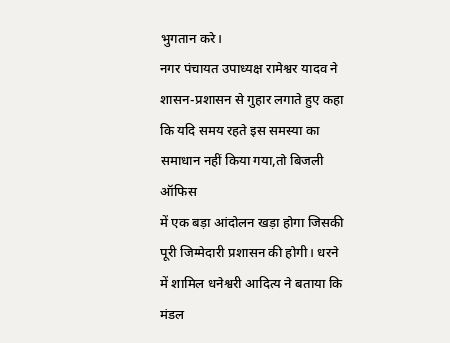भुगतान करे।
नगर पंचायत उपाध्यक्ष रामेश्वर यादव ने शासन-प्रशासन से गुहार लगाते हुए कहा
कि यदि समय रहते इस समस्या का समाधान नहीं किया गया,तो बिजली ऑफिस
में एक बड़ा आंदोलन खड़ा होगा जिसकी पूरी जिम्मेदारी प्रशासन की होगी। धरने
में शामिल धनेश्वरी आदित्य ने बताया कि मंडल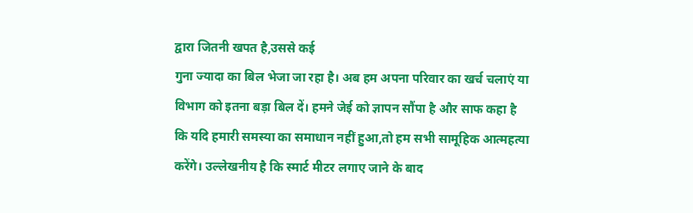द्वारा जितनी खपत है,उससे कई
गुना ज्यादा का बिल भेजा जा रहा है। अब हम अपना परिवार का खर्च चलाएं या
विभाग को इतना बड़ा बिल दें। हमने जेई को ज्ञापन सौंपा है और साफ कहा है
कि यदि हमारी समस्या का समाधान नहीं हुआ,तो हम सभी सामूहिक आत्महत्या
करेंगे। उल्लेखनीय है कि स्मार्ट मीटर लगाए जाने के बाद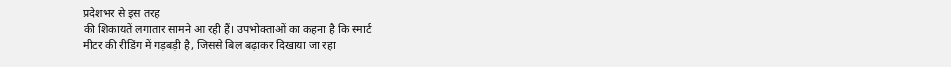प्रदेशभर से इस तरह
की शिकायतें लगातार सामने आ रही हैं। उपभोक्ताओं का कहना है कि स्मार्ट
मीटर की रीडिंग में गड़बड़ी है, जिससे बिल बढ़ाकर दिखाया जा रहा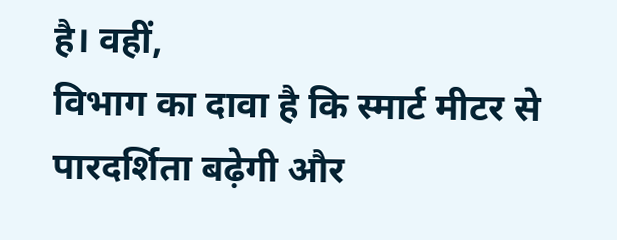है। वहीं,
विभाग का दावा है कि स्मार्ट मीटर से पारदर्शिता बढ़ेगी और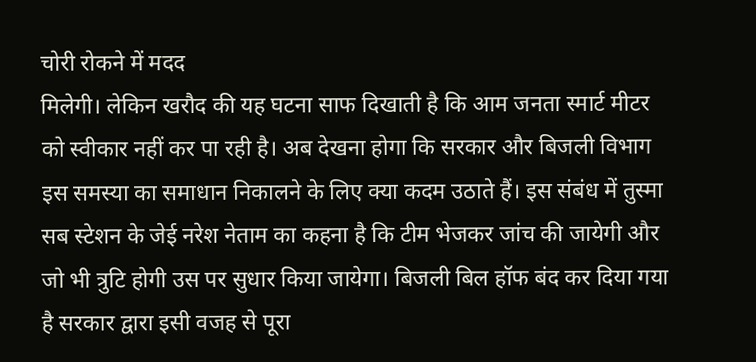चोरी रोकने में मदद
मिलेगी। लेकिन खरौद की यह घटना साफ दिखाती है कि आम जनता स्मार्ट मीटर
को स्वीकार नहीं कर पा रही है। अब देखना होगा कि सरकार और बिजली विभाग
इस समस्या का समाधान निकालने के लिए क्या कदम उठाते हैं। इस संबंध में तुस्मा सब स्टेशन के जेई नरेश नेताम का कहना है कि टीम भेजकर जांच की जायेगी और जो भी त्रुटि होगी उस पर सुधार किया जायेगा। बिजली बिल हॉफ बंद कर दिया गया है सरकार द्वारा इसी वजह से पूरा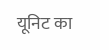यूनिट का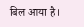बिल आया है।